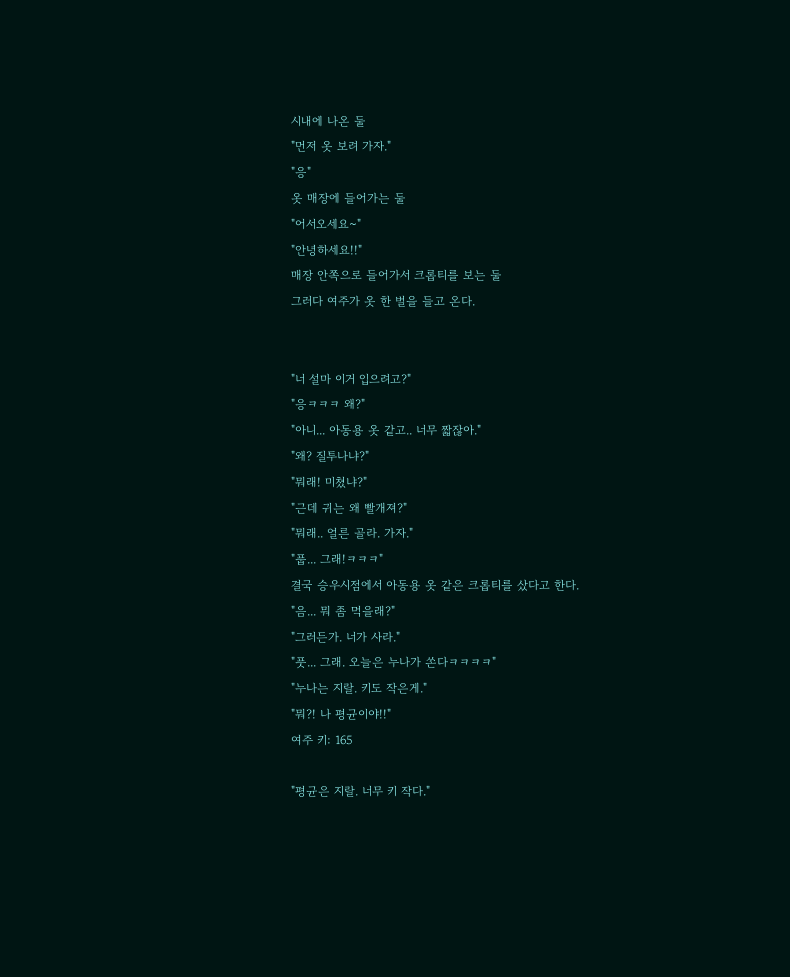시내에 나온 둘
"먼저 옷 보려 가자."
"응"
옷 매장에 들어가는 둘
"어서오세요~"
"안녕하세요!!"
매장 안쪽으로 들어가서 크롭티를 보는 둘
그러다 여주가 옷 한 벌을 들고 온다.


"너 설마 이거 입으려고?"
"응ㅋㅋㅋ 왜?"
"아니... 아동용 옷 같고.. 너무 짧잖아."
"왜? 질투나냐?"
"뭐래! 미쳤냐?"
"근데 귀는 왜 빨개져?"
"뭐래.. 얼른 골라. 가자."
"풉... 그래!ㅋㅋㅋ"
결국 승우시점에서 아동용 옷 같은 크롭티를 샀다고 한다.
"음... 뭐 좀 먹을래?"
"그러든가. 너가 사라."
"풋... 그래. 오늘은 누나가 쏜다ㅋㅋㅋㅋ"
"누나는 지랄. 키도 작은게."
"뭐?! 나 평균이야!!"
여주 키: 165

"평균은 지랄. 너무 키 작다."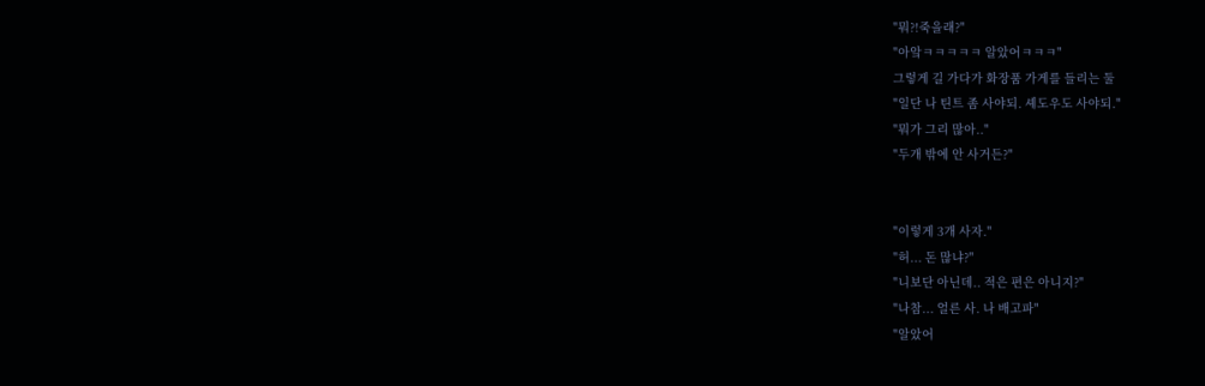"뭐?!죽을래?"
"아앜ㅋㅋㅋㅋㅋ 알았어ㅋㅋㅋ"
그렇게 길 가다가 화장품 가게를 들리는 둘
"일단 나 틴트 좀 사야되. 셰도우도 사야되."
"뭐가 그리 많아.."
"두개 밖에 안 사거든?"


"이렇게 3개 사자."
"허... 돈 많냐?"
"니보단 아닌데.. 적은 편은 아니지?"
"나참... 얼른 사. 나 배고파"
"알았어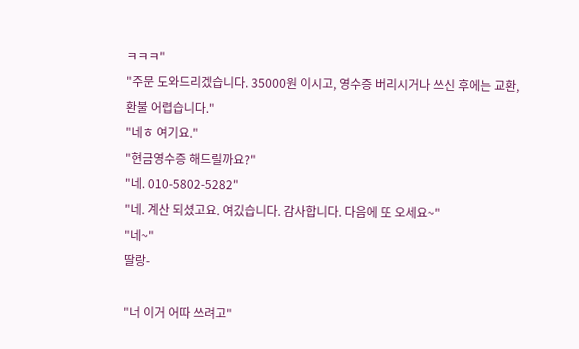ㅋㅋㅋ"
"주문 도와드리겠습니다. 35000원 이시고, 영수증 버리시거나 쓰신 후에는 교환, 환불 어렵습니다."
"네ㅎ 여기요."
"현금영수증 해드릴까요?"
"네. 010-5802-5282"
"네. 계산 되셨고요. 여깄습니다. 감사합니다. 다음에 또 오세요~"
"네~"
딸랑-

"너 이거 어따 쓰려고"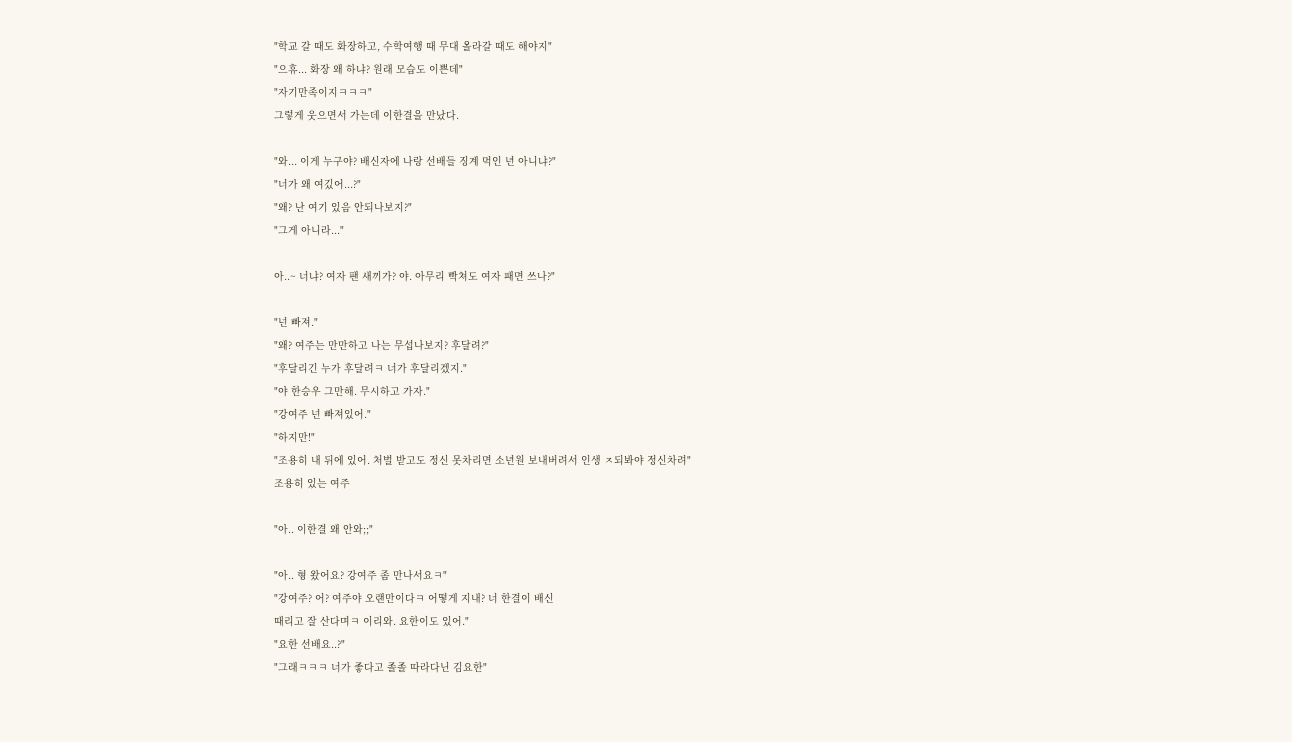"학교 갈 때도 화장하고, 수학여행 때 무대 올라갈 때도 해야지"
"으휴... 화장 왜 하냐? 원래 모습도 이쁜데"
"자기만족이지ㅋㅋㅋ"
그렇게 웃으면서 가는데 이한결을 만났다.

"와... 이게 누구야? 배신자에 나랑 선배들 징계 먹인 년 아니냐?"
"너가 왜 여깄어...?"
"왜? 난 여기 있음 안되나보지?"
"그게 아니라..."

아..~ 너냐? 여자 팬 새끼가? 야. 아무리 빡쳐도 여자 패면 쓰나?"

"넌 빠져."
"왜? 여주는 만만하고 나는 무섭나보지? 후달려?"
"후달리긴 누가 후달려ㅋ 너가 후달리겠지."
"야 한승우 그만해. 무시하고 가자."
"강여주 넌 빠져있어."
"하지만!"
"조용히 내 뒤에 있어. 처벌 받고도 정신 못차리면 소년원 보내버려서 인생 ㅈ되봐야 정신차려"
조용히 있는 여주

"아.. 이한결 왜 안와;;"

"아.. 형 왔어요? 강여주 좀 만나서요ㅋ"
"강여주? 어? 여주야 오랜만이다ㅋ 어떻게 지내? 너 한결이 배신
때리고 잘 산다며ㅋ 이리와. 요한이도 있어."
"요한 선배요..?"
"그래ㅋㅋㅋ 너가 좋다고 졸졸 따라다닌 김요한"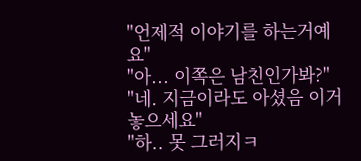"언제적 이야기를 하는거예요"
"아... 이쪽은 남친인가봐?"
"네. 지금이라도 아셨음 이거 놓으세요"
"하.. 못 그러지ㅋ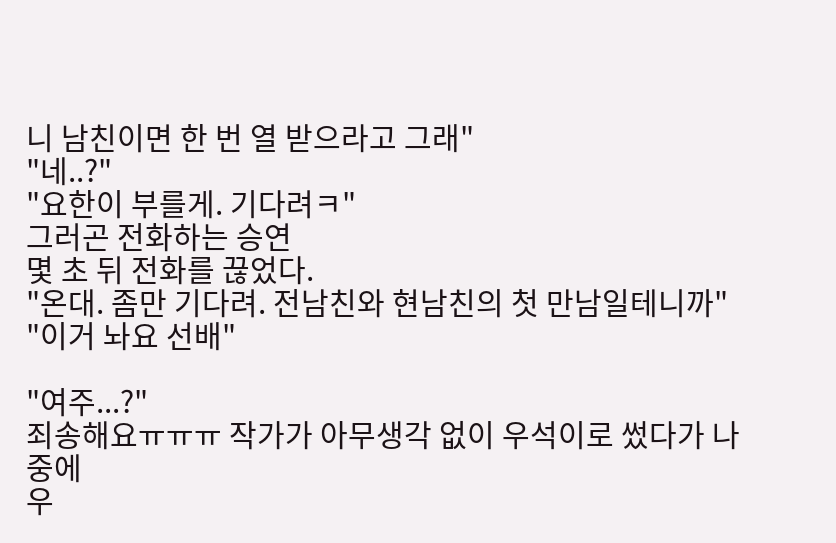니 남친이면 한 번 열 받으라고 그래"
"네..?"
"요한이 부를게. 기다려ㅋ"
그러곤 전화하는 승연
몇 초 뒤 전화를 끊었다.
"온대. 좀만 기다려. 전남친와 현남친의 첫 만남일테니까"
"이거 놔요 선배"

"여주...?"
죄송해요ㅠㅠㅠ 작가가 아무생각 없이 우석이로 썼다가 나중에
우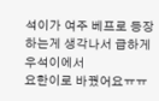석이가 여주 베프로 등장하는게 생각나서 급하게 우석이에서
요한이로 바꿨어요ㅠㅠ